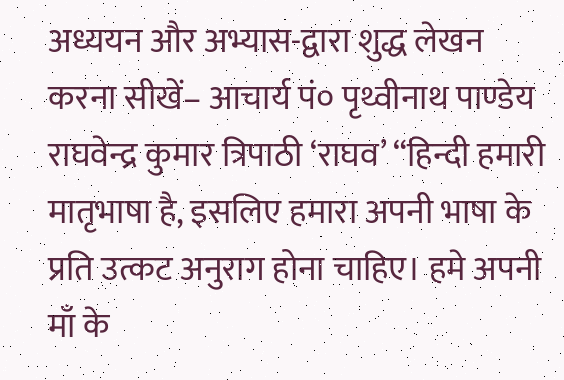अध्ययन और अभ्यास-द्वारा शुद्ध लेखन करना सीखें– आचार्य पं० पृथ्वीनाथ पाण्डेय
राघवेन्द्र कुमार त्रिपाठी ‘राघव’ “हिन्दी हमारी मातृभाषा है, इसलिए हमारा अपनी भाषा के प्रति उत्कट अनुराग होना चाहिए। हमे अपनी माँ के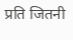प्रति जितनी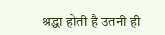श्रद्धा होती है उतनी ही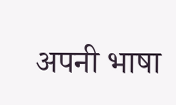अपनी भाषा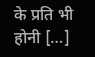के प्रति भी होनी […]